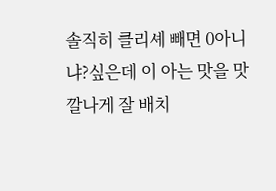솔직히 클리셰 빼면 0아니냐?싶은데 이 아는 맛을 맛깔나게 잘 배치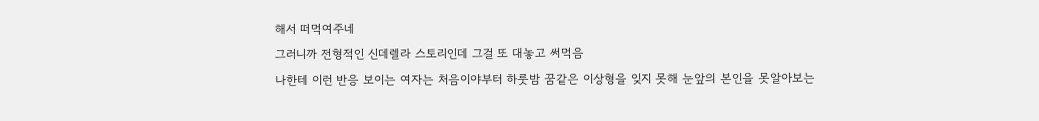해서 떠먹여주네
그러니까 전형적인 신데렐라 스토리인데 그걸 또 대놓고 써먹음
나한테 이런 반응 보이는 여자는 처음이야부터 하룻밤 꿈같은 이상형을 잊지 못해 눈앞의 본인을 못알아보는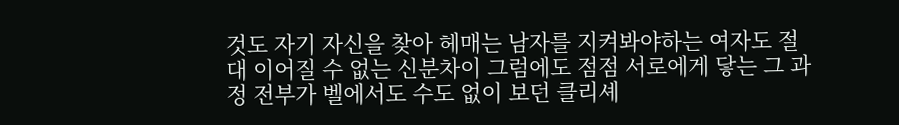것도 자기 자신을 찾아 헤매는 남자를 지켜봐야하는 여자도 절대 이어질 수 없는 신분차이 그럼에도 점점 서로에게 닿는 그 과정 전부가 벨에서도 수도 없이 보던 클리셰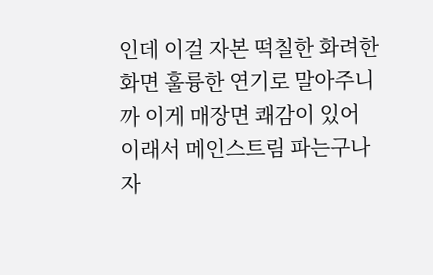인데 이걸 자본 떡칠한 화려한 화면 훌륭한 연기로 말아주니까 이게 매장면 쾌감이 있어 이래서 메인스트림 파는구나 자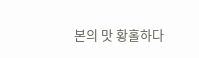본의 맛 황홀하다